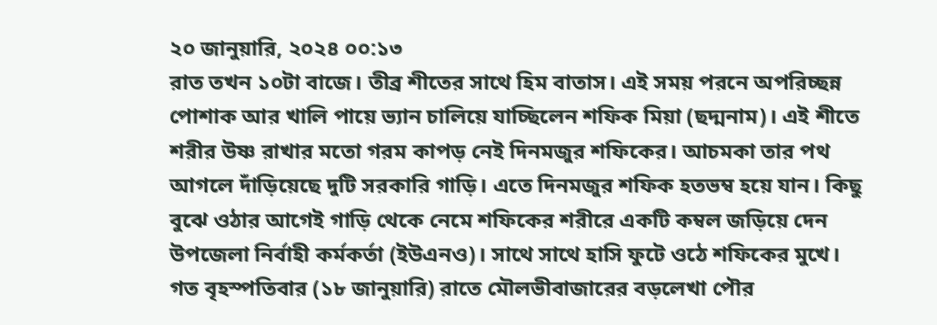২০ জানুয়ারি, ২০২৪ ০০:১৩
রাত তখন ১০টা বাজে। তীব্র শীতের সাথে হিম বাতাস। এই সময় পরনে অপরিচ্ছন্ন পোশাক আর খালি পায়ে ভ্যান চালিয়ে যাচ্ছিলেন শফিক মিয়া (ছদ্মনাম)। এই শীতে শরীর উষ্ণ রাখার মতো গরম কাপড় নেই দিনমজুর শফিকের। আচমকা তার পথ আগলে দাঁড়িয়েছে দুটি সরকারি গাড়ি। এতে দিনমজুর শফিক হতভম্ব হয়ে যান। কিছু বুঝে ওঠার আগেই গাড়ি থেকে নেমে শফিকের শরীরে একটি কম্বল জড়িয়ে দেন উপজেলা নির্বাহী কর্মকর্তা (ইউএনও)। সাথে সাথে হাসি ফুটে ওঠে শফিকের মুখে।
গত বৃহস্পতিবার (১৮ জানুয়ারি) রাতে মৌলভীবাজারের বড়লেখা পৌর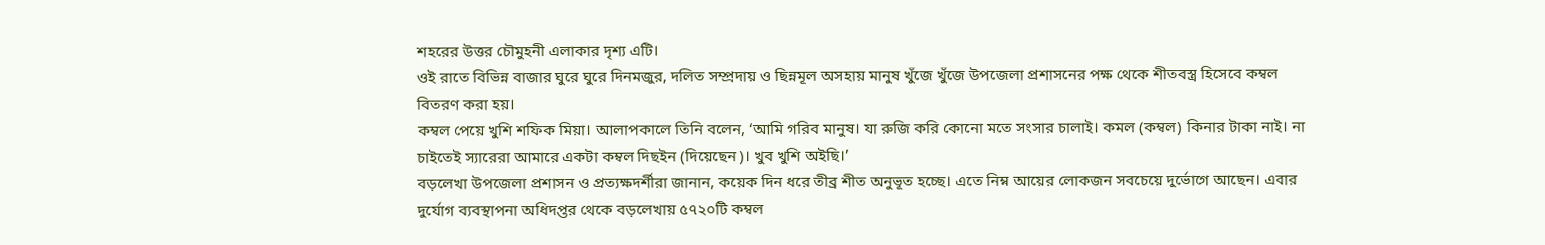শহরের উত্তর চৌমুহনী এলাকার দৃশ্য এটি।
ওই রাতে বিভিন্ন বাজার ঘুরে ঘুরে দিনমজুর, দলিত সম্প্রদায় ও ছিন্নমূল অসহায় মানুষ খুঁজে খুঁজে উপজেলা প্রশাসনের পক্ষ থেকে শীতবস্ত্র হিসেবে কম্বল বিতরণ করা হয়।
কম্বল পেয়ে খুশি শফিক মিয়া। আলাপকালে তিনি বলেন, ‘আমি গরিব মানুষ। যা রুজি করি কোনো মতে সংসার চালাই। কমল (কম্বল) কিনার টাকা নাই। না চাইতেই স্যারেরা আমারে একটা কম্বল দিছইন (দিয়েছেন)। খুব খুশি অইছি।’
বড়লেখা উপজেলা প্রশাসন ও প্রত্যক্ষদর্শীরা জানান, কয়েক দিন ধরে তীব্র শীত অনুভূত হচ্ছে। এতে নিম্ন আয়ের লোকজন সবচেয়ে দুর্ভোগে আছেন। এবার দুর্যোগ ব্যবস্থাপনা অধিদপ্তর থেকে বড়লেখায় ৫৭২০টি কম্বল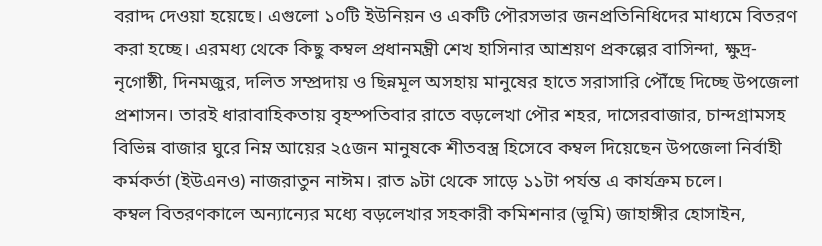বরাদ্দ দেওয়া হয়েছে। এগুলো ১০টি ইউনিয়ন ও একটি পৌরসভার জনপ্রতিনিধিদের মাধ্যমে বিতরণ করা হচ্ছে। এরমধ্য থেকে কিছু কম্বল প্রধানমন্ত্রী শেখ হাসিনার আশ্রয়ণ প্রকল্পের বাসিন্দা, ক্ষুদ্র-নৃগোষ্ঠী, দিনমজুর, দলিত সম্প্রদায় ও ছিন্নমূল অসহায় মানুষের হাতে সরাসারি পৌঁছে দিচ্ছে উপজেলা প্রশাসন। তারই ধারাবাহিকতায় বৃহস্পতিবার রাতে বড়লেখা পৌর শহর, দাসেরবাজার, চান্দগ্রামসহ বিভিন্ন বাজার ঘুরে নিম্ন আয়ের ২৫জন মানুষকে শীতবস্ত্র হিসেবে কম্বল দিয়েছেন উপজেলা নির্বাহী কর্মকর্তা (ইউএনও) নাজরাতুন নাঈম। রাত ৯টা থেকে সাড়ে ১১টা পর্যন্ত এ কার্যক্রম চলে।
কম্বল বিতরণকালে অন্যান্যের মধ্যে বড়লেখার সহকারী কমিশনার (ভূমি) জাহাঙ্গীর হোসাইন,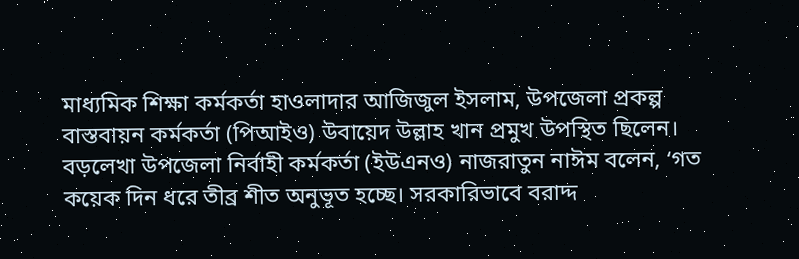মাধ্যমিক শিক্ষা কর্মকর্তা হাওলাদার আজিজুল ইসলাম, উপজেলা প্রকল্প বাস্তবায়ন কর্মকর্তা (পিআইও) উবায়েদ উল্লাহ খান প্রমুখ উপস্থিত ছিলেন।
বড়লেখা উপজেলা নির্বাহী কর্মকর্তা (ইউএনও) নাজরাতুন নাঈম বলেন, ‘গত কয়েক দিন ধরে তীব্র শীত অনুভূত হচ্ছে। সরকারিভাবে বরাদ্দ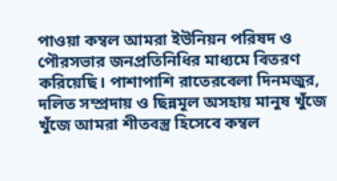পাওয়া কম্বল আমরা ইউনিয়ন পরিষদ ও পৌরসভার জনপ্রতিনিধির মাধ্যমে বিতরণ করিয়েছি। পাশাপাশি রাতেরবেলা দিনমজুর, দলিত সম্প্রদায় ও ছিন্নমূল অসহায় মানুষ খুঁজে খুঁজে আমরা শীতবস্ত্র হিসেবে কম্বল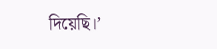দিয়েছি।’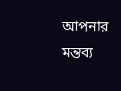আপনার মন্তব্য